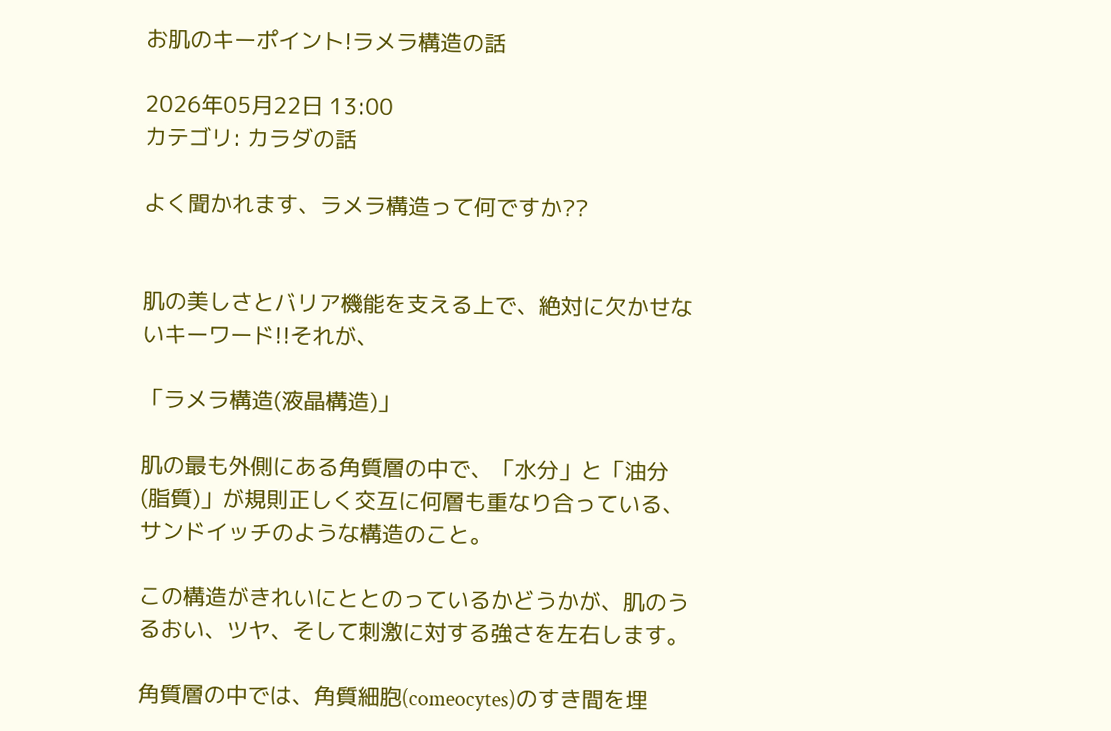お肌のキーポイント!ラメラ構造の話

2026年05月22日 13:00
カテゴリ: カラダの話

よく聞かれます、ラメラ構造って何ですか??


肌の美しさとバリア機能を支える上で、絶対に欠かせないキーワード!!それが、

「ラメラ構造(液晶構造)」

肌の最も外側にある角質層の中で、「水分」と「油分(脂質)」が規則正しく交互に何層も重なり合っている、サンドイッチのような構造のこと。

この構造がきれいにととのっているかどうかが、肌のうるおい、ツヤ、そして刺激に対する強さを左右します。

角質層の中では、角質細胞(comeocytes)のすき間を埋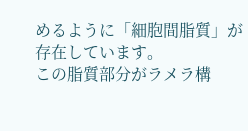めるように「細胞間脂質」が存在しています。
この脂質部分がラメラ構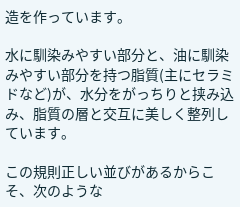造を作っています。

水に馴染みやすい部分と、油に馴染みやすい部分を持つ脂質(主にセラミドなど)が、水分をがっちりと挟み込み、脂質の層と交互に美しく整列しています。

この規則正しい並びがあるからこそ、次のような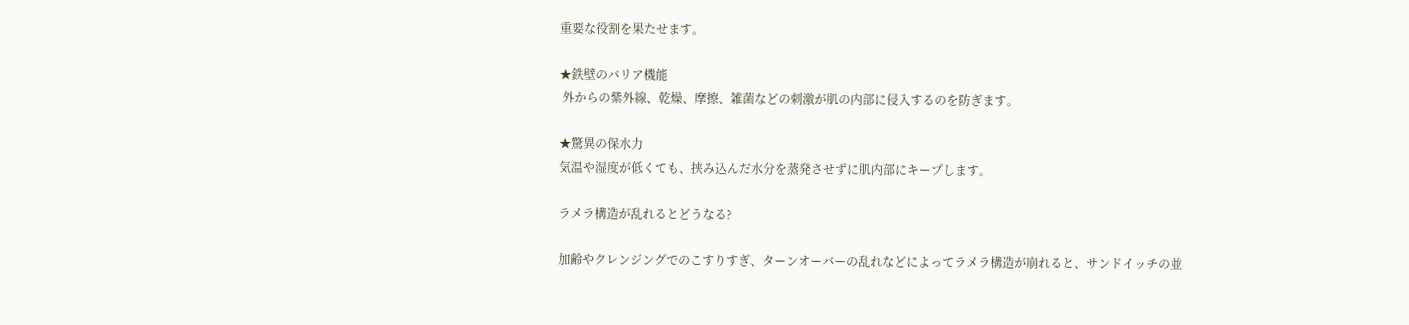重要な役割を果たせます。

★鉄壁のバリア機能
 外からの紫外線、乾燥、摩擦、雑菌などの刺激が肌の内部に侵入するのを防ぎます。

★驚異の保水力
気温や湿度が低くても、挟み込んだ水分を蒸発させずに肌内部にキープします。

ラメラ構造が乱れるとどうなる?

加齢やクレンジングでのこすりすぎ、ターンオーバーの乱れなどによってラメラ構造が崩れると、サンドイッチの並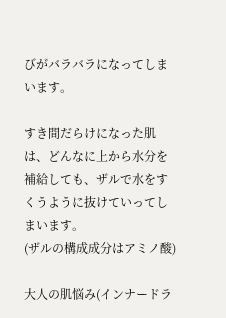びがバラバラになってしまいます。

すき間だらけになった肌は、どんなに上から水分を補給しても、ザルで水をすくうように抜けていってしまいます。
(ザルの構成成分はアミノ酸)

大人の肌悩み(インナードラ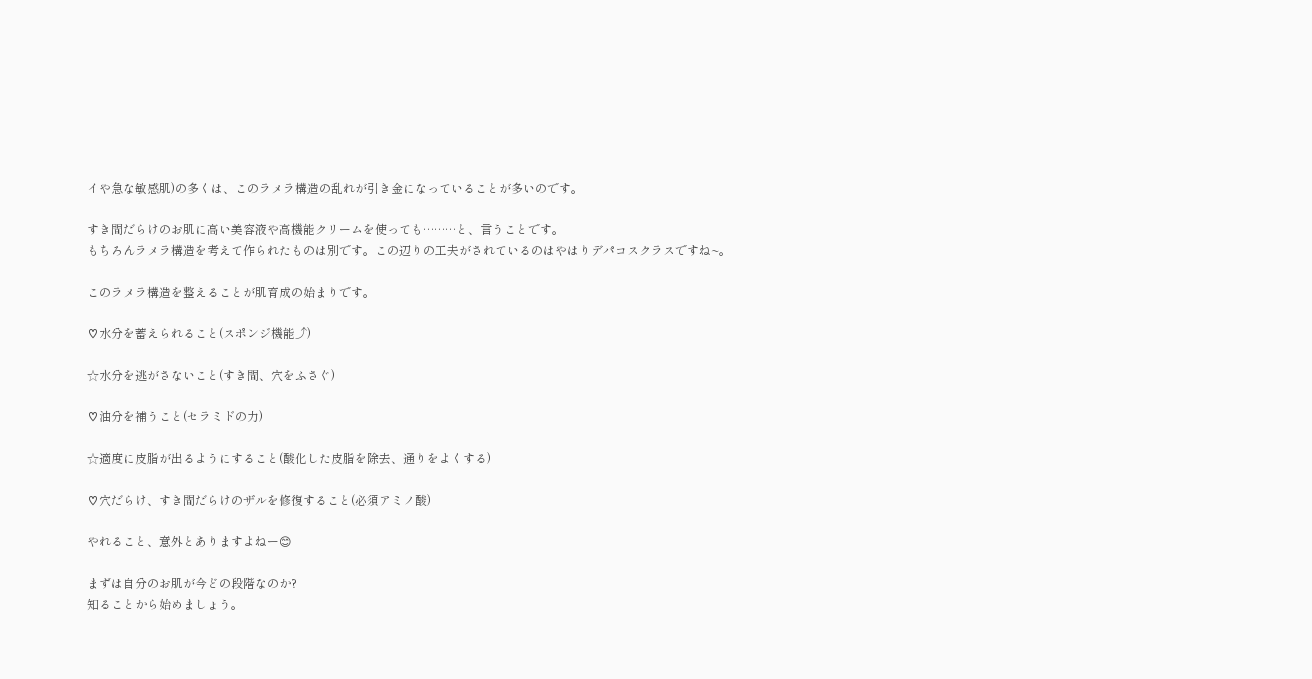イや急な敏感肌)の多くは、このラメラ構造の乱れが引き金になっていることが多いのです。

すき間だらけのお肌に高い美容液や高機能クリームを使っても………と、言うことです。
もちろんラメラ構造を考えて作られたものは別です。この辺りの工夫がされているのはやはりデパコスクラスですね~。

このラメラ構造を整えることが肌育成の始まりです。

♡水分を蓄えられること(スポンジ機能⤴)

☆水分を逃がさないこと(すき間、穴をふさぐ)

♡油分を補うこと(セラミドの力)

☆適度に皮脂が出るようにすること(酸化した皮脂を除去、通りをよくする)

♡穴だらけ、すき間だらけのザルを修復すること(必須アミノ酸)

やれること、意外とありますよねー😊

まずは自分のお肌が今どの段階なのか?
知ることから始めましょう。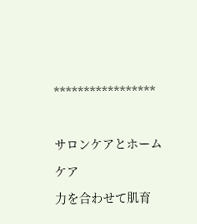*****************

サロンケアとホームケア
力を合わせて肌育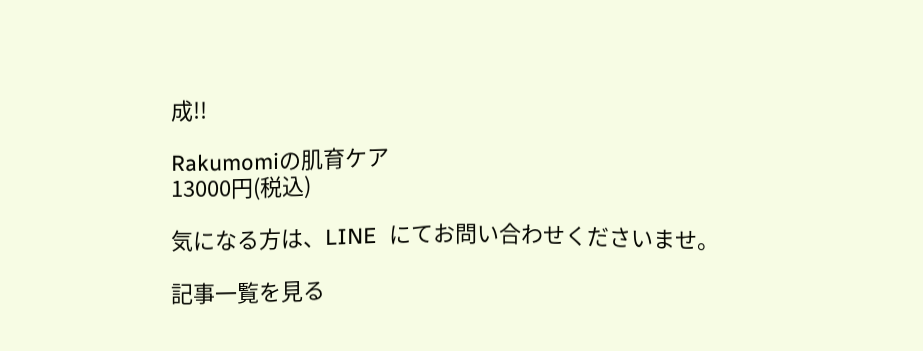成!!

Rakumomiの肌育ケア
13000円(税込)

気になる方は、LINE  にてお問い合わせくださいませ。

記事一覧を見る